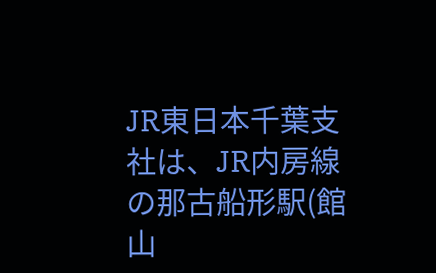JR東日本千葉支社は、JR内房線の那古船形駅(館山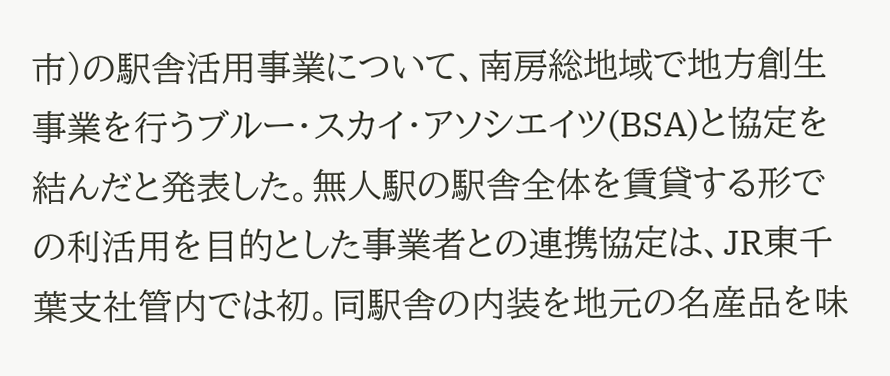市)の駅舎活用事業について、南房総地域で地方創生事業を行うブルー・スカイ・アソシエイツ(BSA)と協定を結んだと発表した。無人駅の駅舎全体を賃貸する形での利活用を目的とした事業者との連携協定は、JR東千葉支社管内では初。同駅舎の内装を地元の名産品を味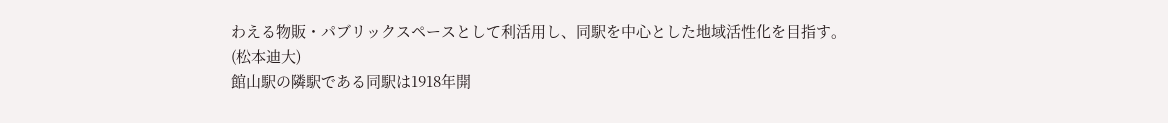わえる物販・パブリックスペースとして利活用し、同駅を中心とした地域活性化を目指す。
(松本迪大)
館山駅の隣駅である同駅は1918年開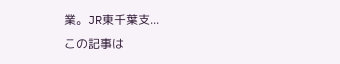業。JR東千葉支...
この記事は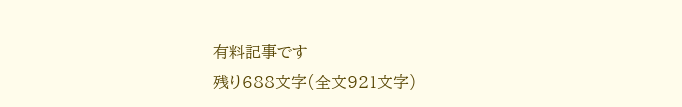有料記事です
残り688文字(全文921文字)